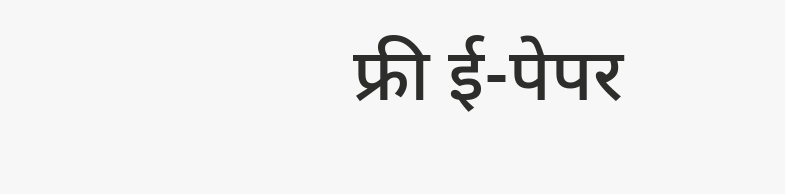फ्री ई-पेपर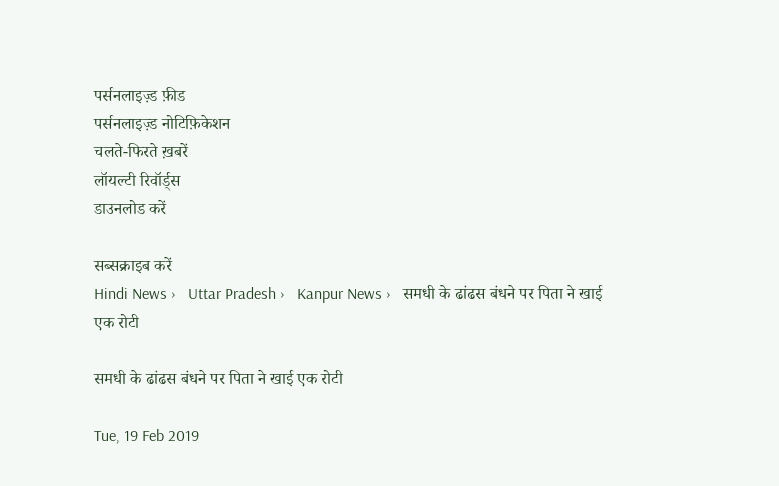पर्सनलाइज़्ड फ़ीड
पर्सनलाइज़्ड नोटिफ़िकेशन
चलते-फिरते ख़बरें
लॉयल्टी रिवॉर्ड्स
डाउनलोड करें

सब्सक्राइब करें
Hindi News ›   Uttar Pradesh ›   Kanpur News ›   समधी के ढांढस बंधने पर पिता ने खाई एक रोटी

समधी के ढांढस बंधने पर पिता ने खाई एक रोटी

Tue, 19 Feb 2019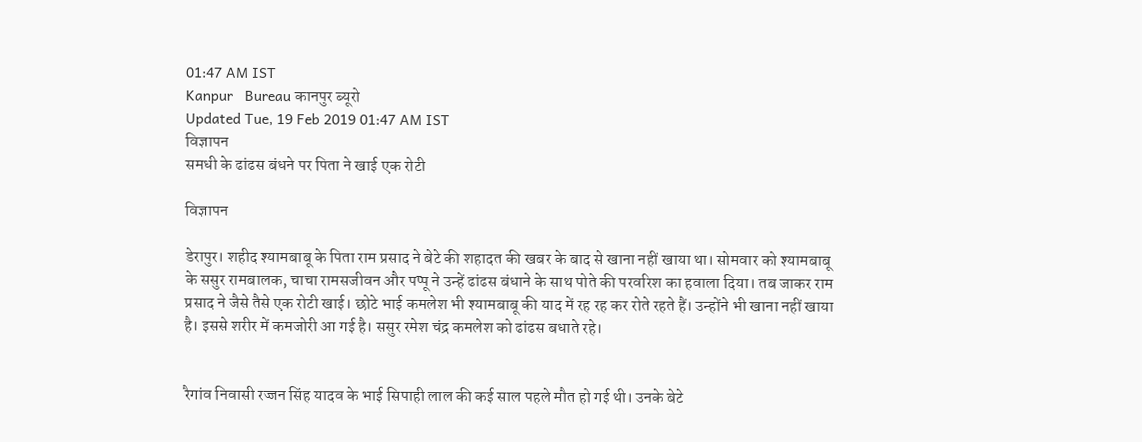01:47 AM IST
Kanpur   Bureau कानपुर ब्यूरो
Updated Tue, 19 Feb 2019 01:47 AM IST
विज्ञापन
समधी के ढांढस बंधने पर पिता ने खाई एक रोटी

विज्ञापन

डेरापुर। शहीद श्यामबाबू के पिता राम प्रसाद ने बेटे की शहादत की खबर के बाद से खाना नहीं खाया था। सोमवार को श्यामबाबू के ससुर रामबालक, चाचा रामसजीवन और पप्पू ने उन्हें ढांढस बंधाने के साथ पोते की परवरिश का हवाला दिया। तब जाकर राम प्रसाद ने जैसे तैसे एक रोटी खाई। छोटे भाई कमलेश भी श्यामबाबू की याद में रह रह कर रोते रहते हैं। उन्होंने भी खाना नहीं खाया है। इससे शरीर में कमजोरी आ गई है। ससुर रमेश चंद्र कमलेश को ढांढस बधाते रहे।


रैगांव निवासी रज्जन सिंह यादव के भाई सिपाही लाल की कई साल पहले मौत हो गई थी। उनके बेटे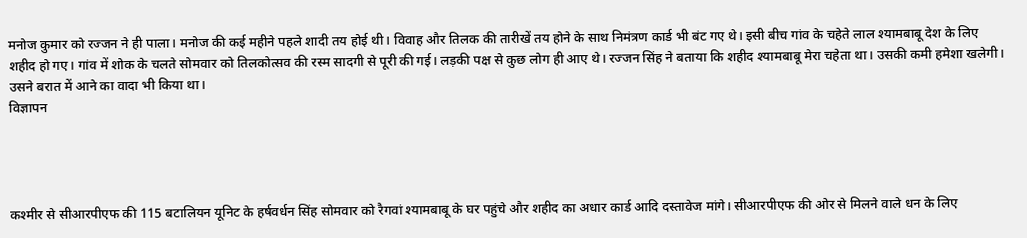मनोज कुमार को रज्जन ने ही पाला। मनोज की कई महीने पहले शादी तय होई थी। विवाह और तिलक की तारीखें तय होने के साथ निमंत्रण कार्ड भी बंट गए थे। इसी बीच गांव के चहेते लाल श्यामबाबू देश के लिए शहीद हो गए। गांव में शोक के चलते सोमवार को तिलकोत्सव की रस्म सादगी से पूरी की गई। लड़की पक्ष से कुछ लोग ही आए थे। रज्जन सिंह ने बताया कि शहीद श्यामबाबू मेरा चहेता था। उसकी कमी हमेशा खलेगी। उसने बरात में आने का वादा भी किया था।
विज्ञापन




कश्मीर से सीआरपीएफ की 115 बटालियन यूनिट के हर्षवर्धन सिंह सोमवार को रैगवां श्यामबाबू के घर पहुंचे और शहीद का अधार कार्ड आदि दस्तावेज मांगे। सीआरपीएफ की ओर से मिलने वाले धन के लिए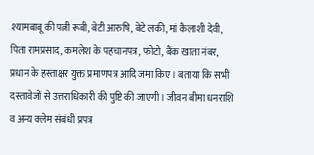श्यामबाबू की पत्नी रूबी, बेटी आरुषि, बेटे लकी, मां कैलाशी देवी, पिता रामप्रसाद, कमलेश के पहचानपत्र, फोटो, बैंक खाता नंबर, प्रधान के हस्ताक्षर युक्त प्रमाणपत्र आदि जमा किए। बताया कि सभी दस्तावेजों से उत्तराधिकारी की पुष्टि की जाएगी। जीवन बीमा धनराशि व अन्य क्लेम संबंधी प्रपत्र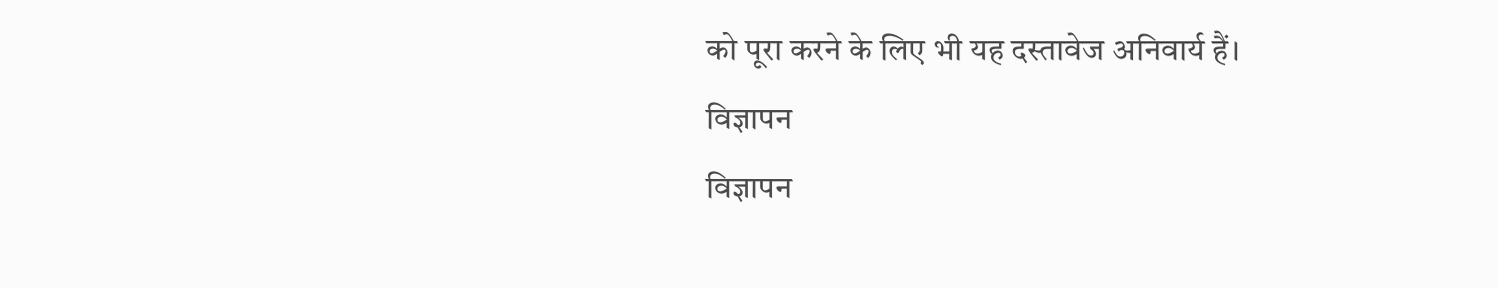को पूरा करने के लिए भी यह दस्तावेज अनिवार्य हैं।
विज्ञापन
विज्ञापन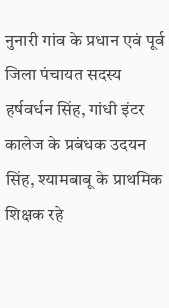नुनारी गांव के प्रधान एवं पूर्व जिला पंचायत सदस्य हर्षवर्धन सिंह, गांधी इंटर कालेज के प्रबंधक उदयन सिंह, श्यामबाबू के प्राथमिक शिक्षक रहे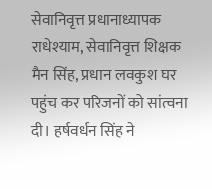सेवानिवृत्त प्रधानाध्यापक राधेश्याम, सेवानिवृत्त शिक्षक मैन सिंह, प्रधान लवकुश घर पहुंच कर परिजनों को सांत्वना दी। हर्षवर्धन सिंह ने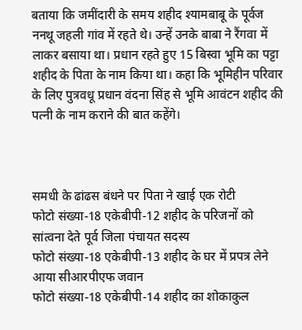बताया कि जमींदारी के समय शहीद श्यामबाबू के पूर्वज ननथू जहली गांव में रहते थे। उन्हें उनके बाबा ने रैंगवा में लाकर बसाया था। प्रधान रहते हुए 15 बिस्वा भूमि का पट्टा शहीद के पिता के नाम किया था। कहा कि भूमिहीन परिवार के लिए पुत्रवधू प्रधान वंदना सिंह से भूमि आवंटन शहीद की पत्नी के नाम कराने की बात कहेंगे।



समधी के ढांढस बंधने पर पिता ने खाई एक रोटी
फोटो संख्या-18 एकेबीपी-12 शहीद के परिजनों को सांत्वना देते पूर्व जिला पंचायत सदस्य
फोटो संख्या-18 एकेबीपी-13 शहीद के घर में प्रपत्र लेने आया सीआरपीएफ जवान
फोटो संख्या-18 एकेबीपी-14 शहीद का शोकाकुल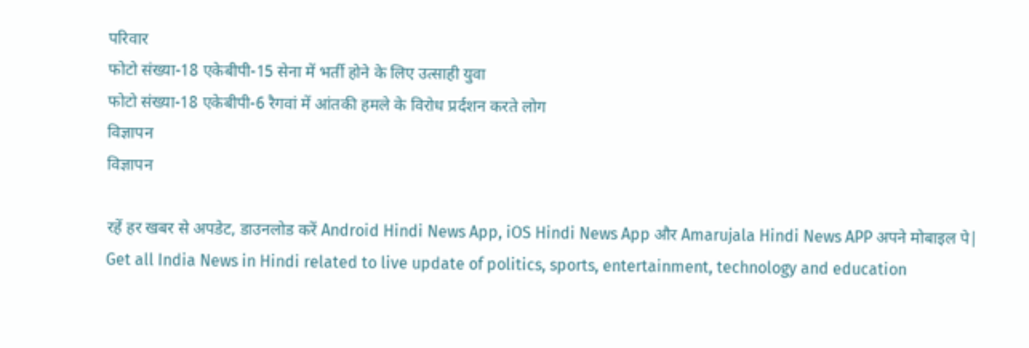परिवार
फोटो संख्या-18 एकेबीपी-15 सेना में भर्ती होने के लिए उत्साही युवा
फोटो संख्या-18 एकेबीपी-6 रैगवां में आंतकी हमले के विरोध प्रर्दशन करते लोग
विज्ञापन
विज्ञापन

रहें हर खबर से अपडेट, डाउनलोड करें Android Hindi News App, iOS Hindi News App और Amarujala Hindi News APP अपने मोबाइल पे|
Get all India News in Hindi related to live update of politics, sports, entertainment, technology and education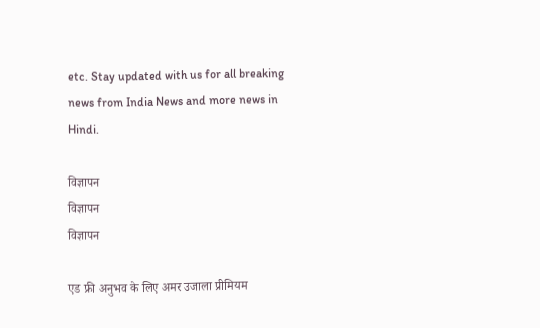etc. Stay updated with us for all breaking news from India News and more news in Hindi.

विज्ञापन
विज्ञापन
विज्ञापन

एड फ्री अनुभव के लिए अमर उजाला प्रीमियम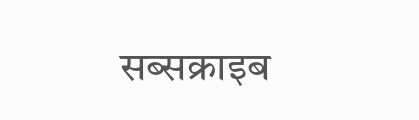सब्सक्राइब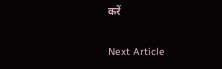करें

Next Article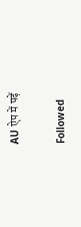AU ऐप में पढ़ें

Followed